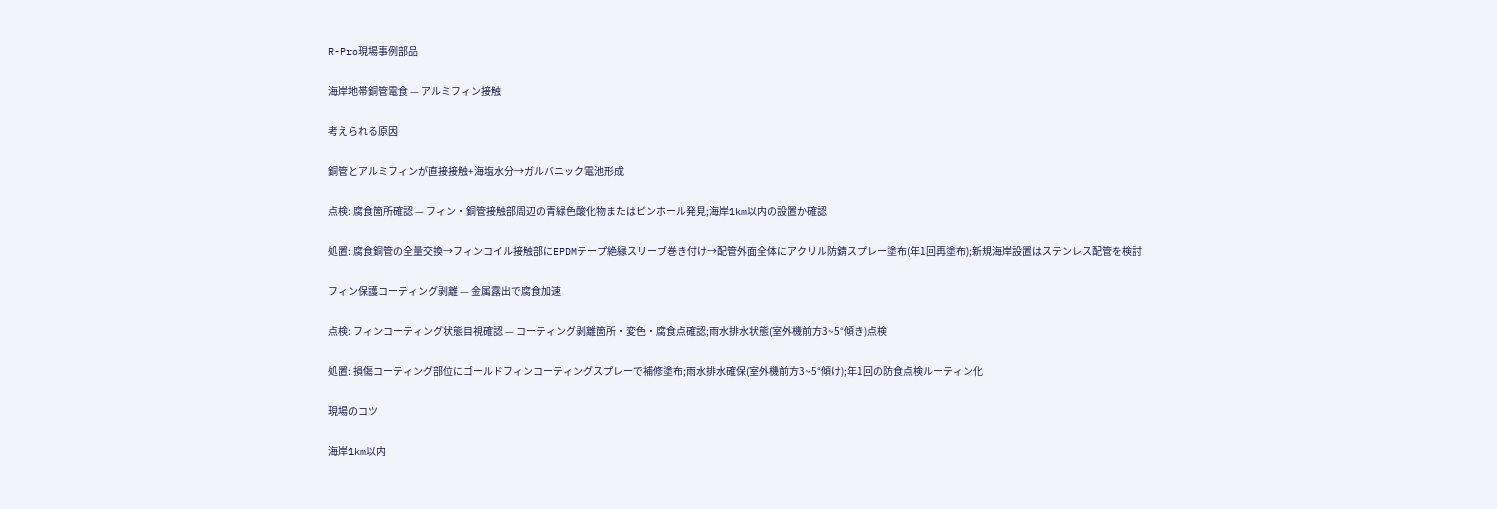R-Pro現場事例部品

海岸地帯銅管電食 — アルミフィン接触

考えられる原因

銅管とアルミフィンが直接接触+海塩水分→ガルバニック電池形成

点検: 腐食箇所確認 — フィン・銅管接触部周辺の青緑色酸化物またはピンホール発見;海岸1km以内の設置か確認

処置: 腐食銅管の全量交換→フィンコイル接触部にEPDMテープ絶縁スリーブ巻き付け→配管外面全体にアクリル防錆スプレー塗布(年1回再塗布);新規海岸設置はステンレス配管を検討

フィン保護コーティング剥離 — 金属露出で腐食加速

点検: フィンコーティング状態目視確認 — コーティング剥離箇所・変色・腐食点確認;雨水排水状態(室外機前方3~5°傾き)点検

処置: 損傷コーティング部位にゴールドフィンコーティングスプレーで補修塗布;雨水排水確保(室外機前方3~5°傾け);年1回の防食点検ルーティン化

現場のコツ

海岸1km以内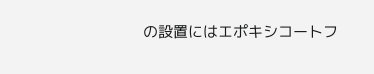の設置にはエポキシコートフ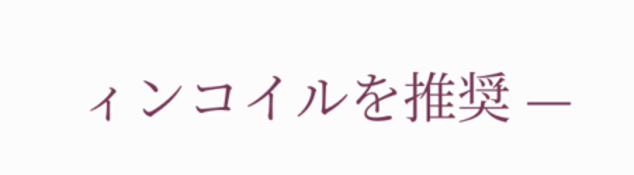ィンコイルを推奨 —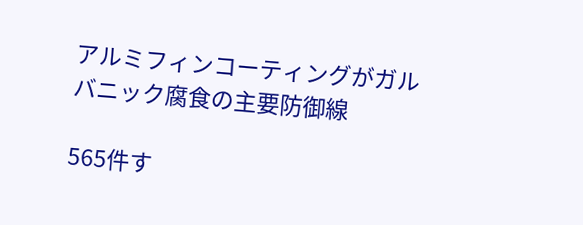アルミフィンコーティングがガルバニック腐食の主要防御線

565件す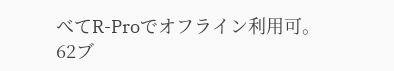べてR-Proでオフライン利用可。62ブ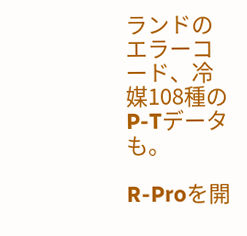ランドのエラーコード、冷媒108種のP-Tデータも。

R-Proを開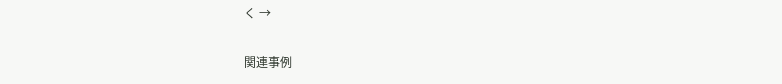く →

関連事例